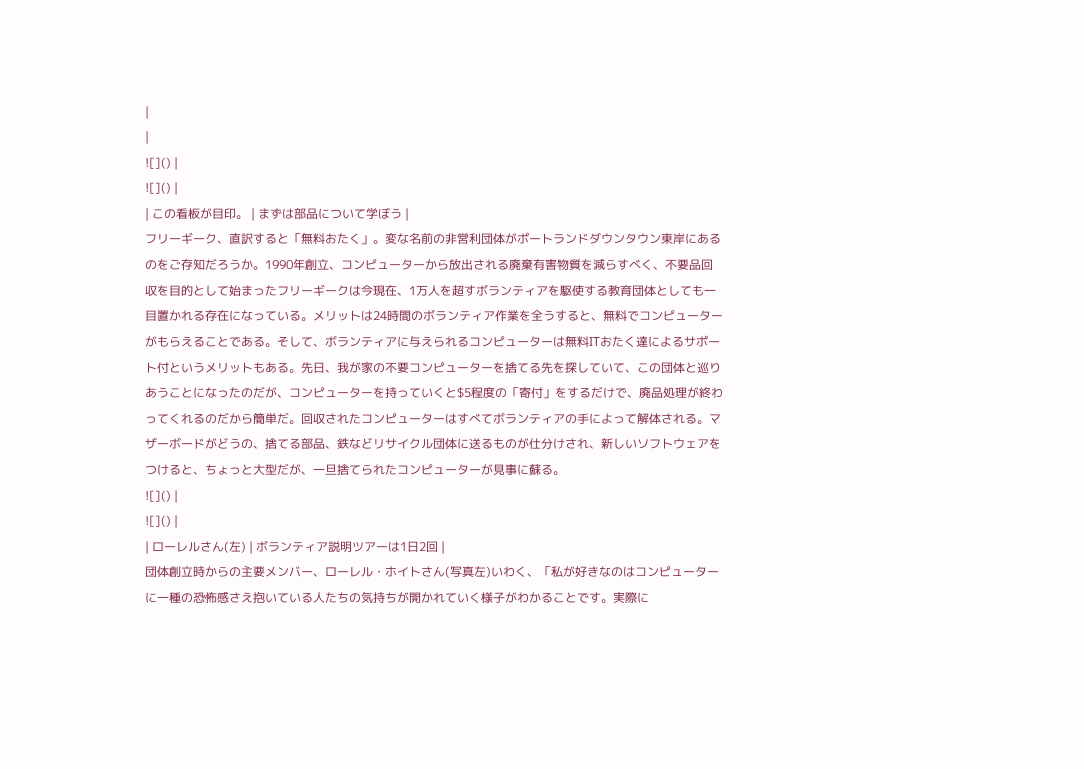|
|
![]() |
![]() |
| この看板が目印。 | まずは部品について学ぼう |
フリーギーク、直訳すると「無料おたく」。変な名前の非営利団体がポートランドダウンタウン東岸にあるのをご存知だろうか。1990年創立、コンピューターから放出される廃棄有害物質を減らすべく、不要品回収を目的として始まったフリーギークは今現在、1万人を超すボランティアを駆使する教育団体としても一目置かれる存在になっている。メリットは24時間のボランティア作業を全うすると、無料でコンピューターがもらえることである。そして、ボランティアに与えられるコンピューターは無料ITおたく達によるサポート付というメリットもある。先日、我が家の不要コンピューターを捨てる先を探していて、この団体と巡りあうことになったのだが、コンピューターを持っていくと$5程度の「寄付」をするだけで、廃品処理が終わってくれるのだから簡単だ。回収されたコンピューターはすべてボランティアの手によって解体される。マザーボードがどうの、捨てる部品、鉄などリサイクル団体に送るものが仕分けされ、新しいソフトウェアをつけると、ちょっと大型だが、一旦捨てられたコンピューターが見事に蘇る。
![]() |
![]() |
| ローレルさん(左) | ボランティア説明ツアーは1日2回 |
団体創立時からの主要メンバー、ローレル・ホイトさん(写真左)いわく、「私が好きなのはコンピューターに一種の恐怖感さえ抱いている人たちの気持ちが開かれていく様子がわかることです。実際に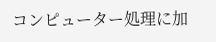コンピューター処理に加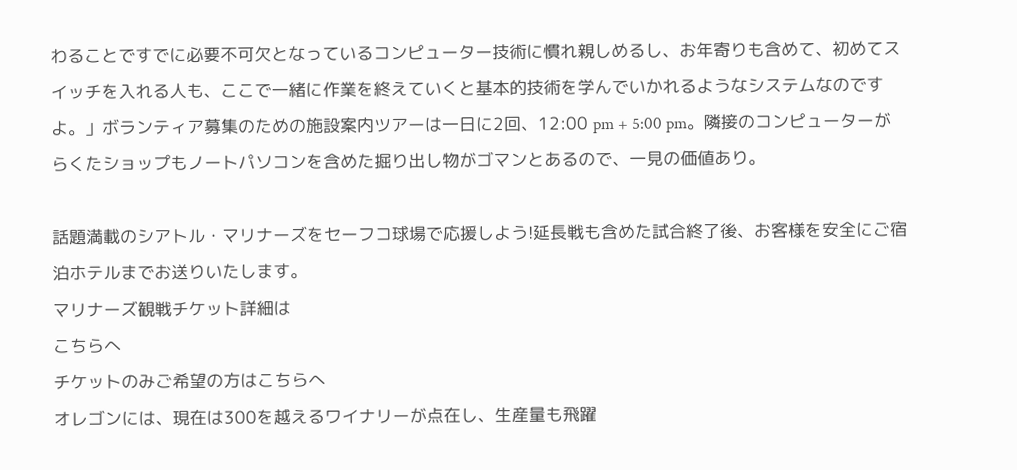わることですでに必要不可欠となっているコンピューター技術に慣れ親しめるし、お年寄りも含めて、初めてスイッチを入れる人も、ここで一緒に作業を終えていくと基本的技術を学んでいかれるようなシステムなのですよ。」ボランティア募集のための施設案内ツアーは一日に2回、12:00 pm + 5:00 pm。隣接のコンピューターがらくたショップもノートパソコンを含めた掘り出し物がゴマンとあるので、一見の価値あり。

話題満載のシアトル・マリナーズをセーフコ球場で応援しよう!延長戦も含めた試合終了後、お客様を安全にご宿泊ホテルまでお送りいたします。
マリナーズ観戦チケット詳細は
こちらへ
チケットのみご希望の方はこちらへ
オレゴンには、現在は300を越えるワイナリーが点在し、生産量も飛躍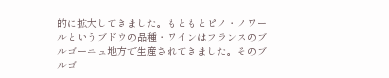的に拡大してきました。もともとピノ・ノワールというブドウの品種・ワインはフランスのブルゴーニュ地方で生産されてきました。そのブルゴ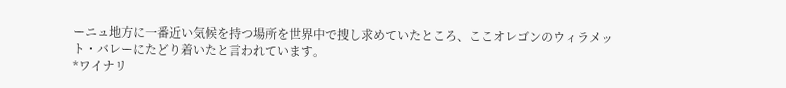ーニュ地方に一番近い気候を持つ場所を世界中で捜し求めていたところ、ここオレゴンのウィラメット・バレーにたどり着いたと言われています。
*ワイナリ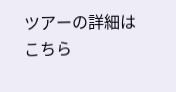ツアーの詳細はこちら